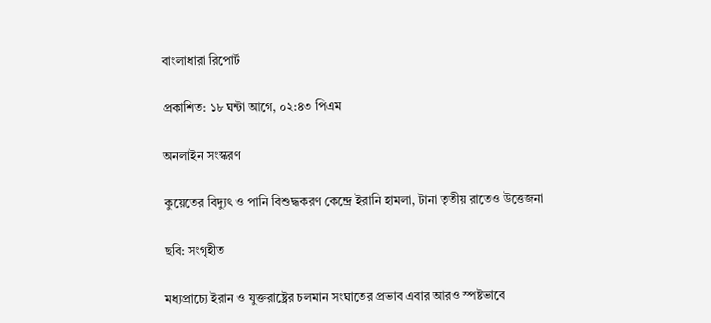বাংলাধারা রিপোর্ট

প্রকাশিত: ১৮ ঘন্টা আগে, ০২:৪৩ পিএম

অনলাইন সংস্করণ

কুয়েতের বিদ্যুৎ ও পানি বিশুদ্ধকরণ কেন্দ্রে ইরানি হামলা, টানা তৃতীয় রাতেও উত্তেজনা

ছবি: সংগৃহীত

মধ্যপ্রাচ্যে ইরান ও যুক্তরাষ্ট্রের চলমান সংঘাতের প্রভাব এবার আরও স্পষ্টভাবে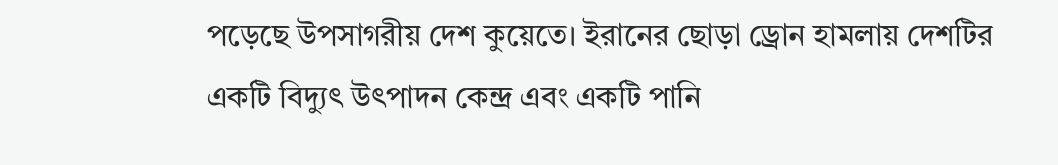পড়েছে উপসাগরীয় দেশ কুয়েতে। ইরানের ছোড়া ড্রোন হামলায় দেশটির একটি বিদ্যুৎ উৎপাদন কেন্দ্র এবং একটি পানি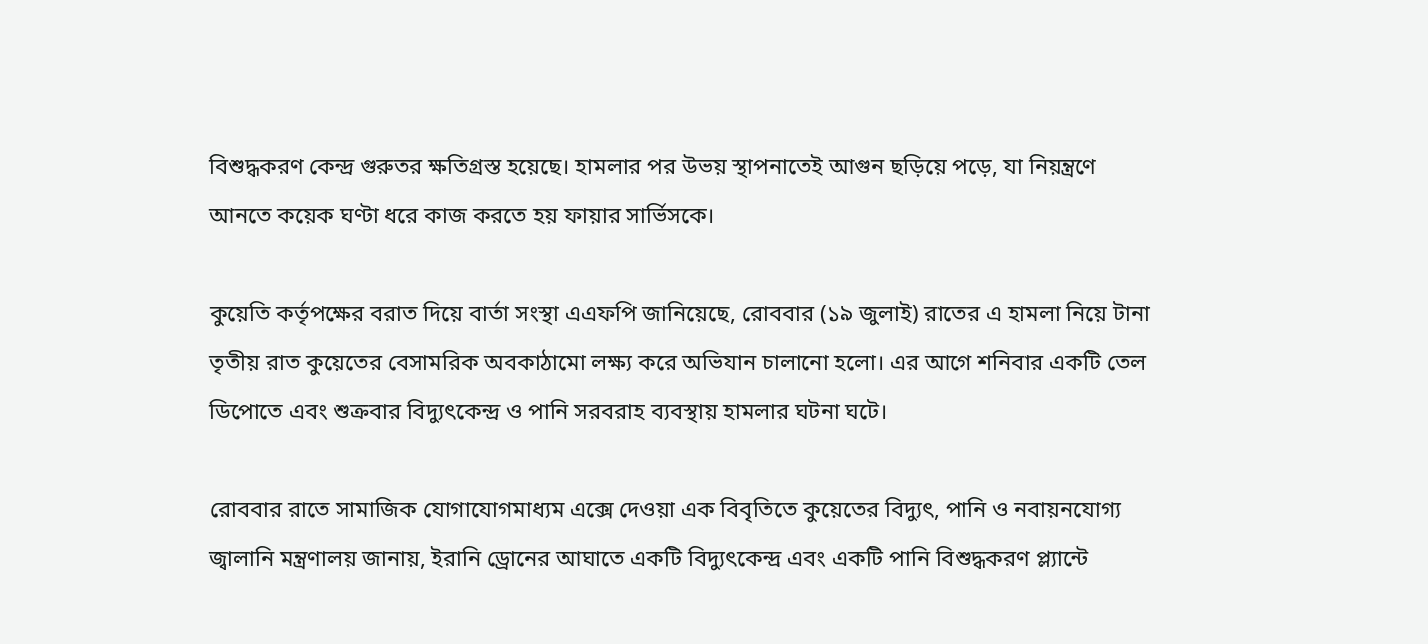বিশুদ্ধকরণ কেন্দ্র গুরুতর ক্ষতিগ্রস্ত হয়েছে। হামলার পর উভয় স্থাপনাতেই আগুন ছড়িয়ে পড়ে, যা নিয়ন্ত্রণে আনতে কয়েক ঘণ্টা ধরে কাজ করতে হয় ফায়ার সার্ভিসকে।

কুয়েতি কর্তৃপক্ষের বরাত দিয়ে বার্তা সংস্থা এএফপি জানিয়েছে, রোববার (১৯ জুলাই) রাতের এ হামলা নিয়ে টানা তৃতীয় রাত কুয়েতের বেসামরিক অবকাঠামো লক্ষ্য করে অভিযান চালানো হলো। এর আগে শনিবার একটি তেল ডিপোতে এবং শুক্রবার বিদ্যুৎকেন্দ্র ও পানি সরবরাহ ব্যবস্থায় হামলার ঘটনা ঘটে।

রোববার রাতে সামাজিক যোগাযোগমাধ্যম এক্সে দেওয়া এক বিবৃতিতে কুয়েতের বিদ্যুৎ, পানি ও নবায়নযোগ্য জ্বালানি মন্ত্রণালয় জানায়, ইরানি ড্রোনের আঘাতে একটি বিদ্যুৎকেন্দ্র এবং একটি পানি বিশুদ্ধকরণ প্ল্যান্টে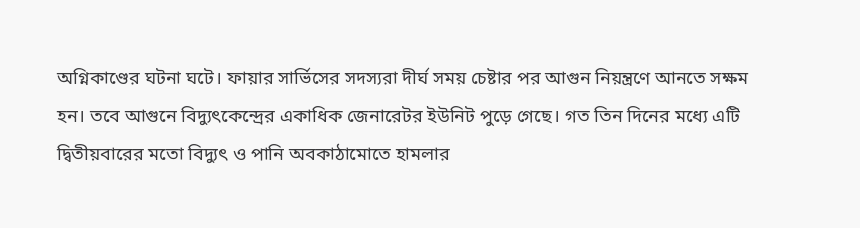অগ্নিকাণ্ডের ঘটনা ঘটে। ফায়ার সার্ভিসের সদস্যরা দীর্ঘ সময় চেষ্টার পর আগুন নিয়ন্ত্রণে আনতে সক্ষম হন। তবে আগুনে বিদ্যুৎকেন্দ্রের একাধিক জেনারেটর ইউনিট পুড়ে গেছে। গত তিন দিনের মধ্যে এটি দ্বিতীয়বারের মতো বিদ্যুৎ ও পানি অবকাঠামোতে হামলার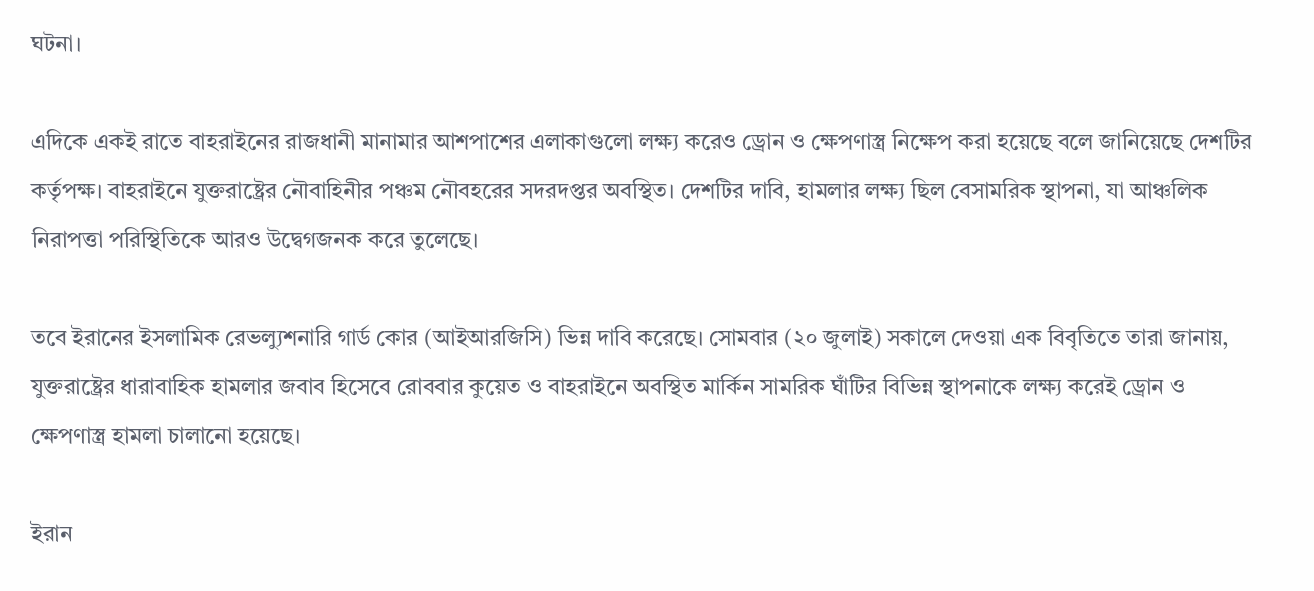ঘটনা।

এদিকে একই রাতে বাহরাইনের রাজধানী মানামার আশপাশের এলাকাগুলো লক্ষ্য করেও ড্রোন ও ক্ষেপণাস্ত্র নিক্ষেপ করা হয়েছে বলে জানিয়েছে দেশটির কর্তৃপক্ষ। বাহরাইনে যুক্তরাষ্ট্রের নৌবাহিনীর পঞ্চম নৌবহরের সদরদপ্তর অবস্থিত। দেশটির দাবি, হামলার লক্ষ্য ছিল বেসামরিক স্থাপনা, যা আঞ্চলিক নিরাপত্তা পরিস্থিতিকে আরও উদ্বেগজনক করে তুলেছে।

তবে ইরানের ইসলামিক রেভল্যুশনারি গার্ড কোর (আইআরজিসি) ভিন্ন দাবি করেছে। সোমবার (২০ জুলাই) সকালে দেওয়া এক বিবৃতিতে তারা জানায়, যুক্তরাষ্ট্রের ধারাবাহিক হামলার জবাব হিসেবে রোববার কুয়েত ও বাহরাইনে অবস্থিত মার্কিন সামরিক ঘাঁটির বিভিন্ন স্থাপনাকে লক্ষ্য করেই ড্রোন ও ক্ষেপণাস্ত্র হামলা চালানো হয়েছে।

ইরান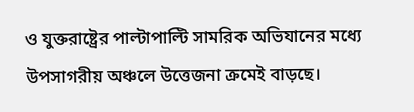ও যুক্তরাষ্ট্রের পাল্টাপাল্টি সামরিক অভিযানের মধ্যে উপসাগরীয় অঞ্চলে উত্তেজনা ক্রমেই বাড়ছে।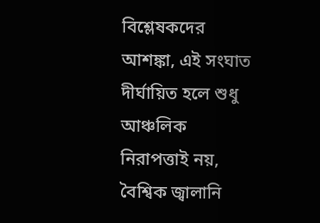বিশ্লেষকদের আশঙ্কা, এই সংঘাত দীর্ঘায়িত হলে শুধু আঞ্চলিক নিরাপত্তাই নয়, বৈশ্বিক জ্বালানি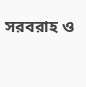সরবরাহ ও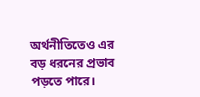অর্থনীতিতেও এর বড় ধরনের প্রভাব পড়তে পারে।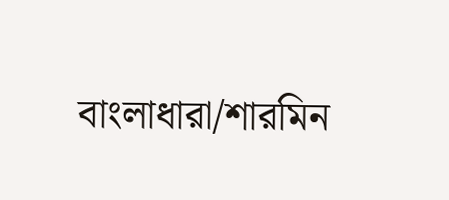বাংলাধারা/শারমিন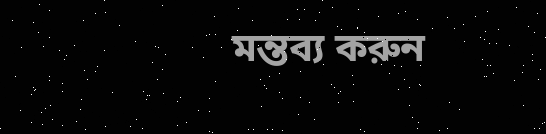মন্তব্য করুন